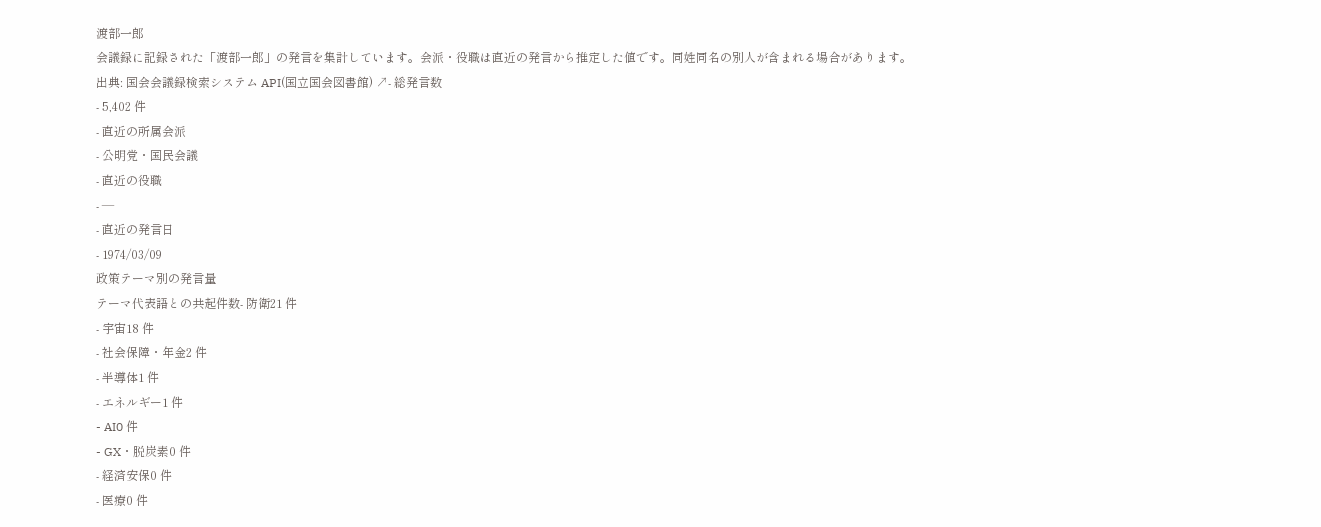渡部一郎
会議録に記録された「渡部一郎」の発言を集計しています。会派・役職は直近の発言から推定した値です。同姓同名の別人が含まれる場合があります。
出典: 国会会議録検索システム API(国立国会図書館) ↗- 総発言数
- 5,402 件
- 直近の所属会派
- 公明党・国民会議
- 直近の役職
- —
- 直近の発言日
- 1974/03/09
政策テーマ別の発言量
テーマ代表語との共起件数- 防衛21 件
- 宇宙18 件
- 社会保障・年金2 件
- 半導体1 件
- エネルギー1 件
- AI0 件
- GX・脱炭素0 件
- 経済安保0 件
- 医療0 件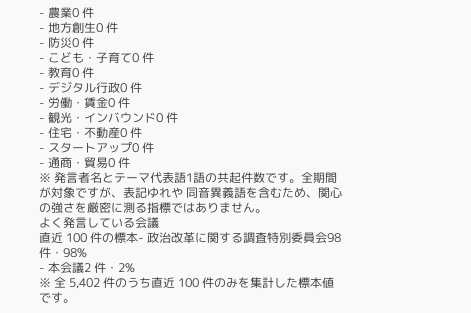- 農業0 件
- 地方創生0 件
- 防災0 件
- こども・子育て0 件
- 教育0 件
- デジタル行政0 件
- 労働・賃金0 件
- 観光・インバウンド0 件
- 住宅・不動産0 件
- スタートアップ0 件
- 通商・貿易0 件
※ 発言者名とテーマ代表語1語の共起件数です。全期間が対象ですが、表記ゆれや 同音異義語を含むため、関心の強さを厳密に測る指標ではありません。
よく発言している会議
直近 100 件の標本- 政治改革に関する調査特別委員会98 件・98%
- 本会議2 件・2%
※ 全 5,402 件のうち直近 100 件のみを集計した標本値です。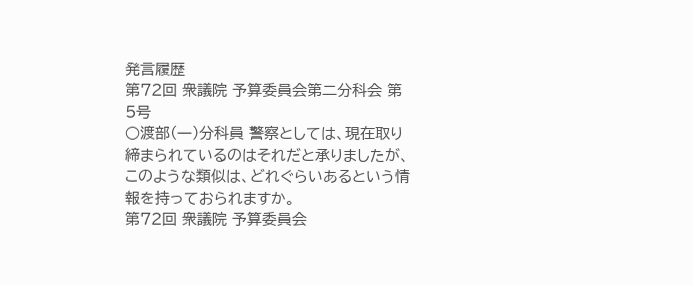発言履歴
第72回 衆議院 予算委員会第二分科会 第5号
○渡部(一)分科員 警察としては、現在取り締まられているのはそれだと承りましたが、このような類似は、どれぐらいあるという情報を持っておられますか。
第72回 衆議院 予算委員会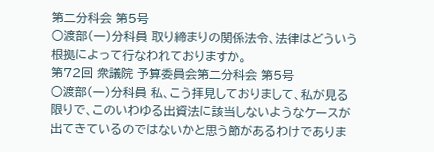第二分科会 第5号
○渡部(一)分科員 取り締まりの関係法令、法律はどういう根拠によって行なわれておりますか。
第72回 衆議院 予算委員会第二分科会 第5号
○渡部(一)分科員 私、こう拝見しておりまして、私が見る限りで、このいわゆる出資法に該当しないようなケースが出てきているのではないかと思う節があるわけでありま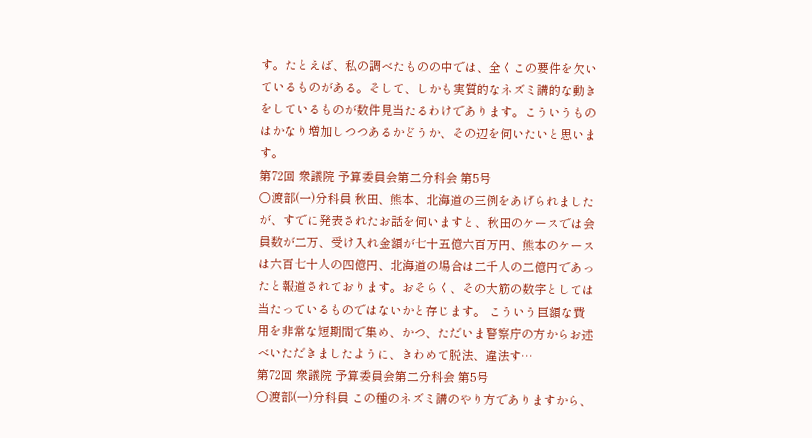す。たとえば、私の調べたものの中では、全くこの要件を欠いているものがある。そして、しかも実質的なネズミ講的な動きをしているものが数件見当たるわけであります。こういうものはかなり増加しつつあるかどうか、その辺を伺いたいと思います。
第72回 衆議院 予算委員会第二分科会 第5号
○渡部(一)分科員 秋田、熊本、北海道の三例をあげられましたが、すでに発表されたお話を伺いますと、秋田のケースでは会員数が二万、受け入れ金額が七十五億六百万円、熊本のケースは六百七十人の四億円、北海道の場合は二千人の二億円であったと報道されております。おそらく、その大筋の数字としては当たっているものではないかと存じます。 こういう巨額な費用を非常な短期間で集め、かつ、ただいま警察庁の方からお述べいただきましたように、きわめて脱法、違法す…
第72回 衆議院 予算委員会第二分科会 第5号
○渡部(一)分科員 この種のネズミ講のやり方でありますから、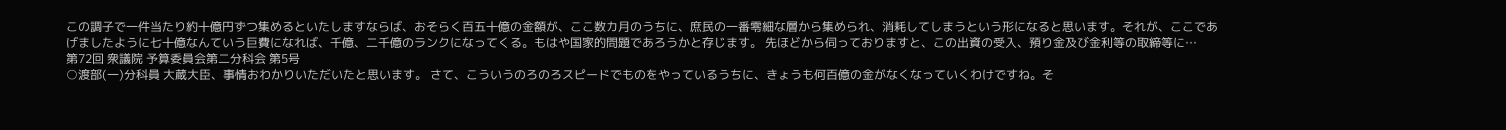この調子で一件当たり約十億円ずつ集めるといたしますならば、おそらく百五十億の金額が、ここ数カ月のうちに、庶民の一番零細な層から集められ、消耗してしまうという形になると思います。それが、ここであげましたように七十億なんていう巨費になれば、千億、二千億のランクになってくる。もはや国家的問題であろうかと存じます。 先ほどから伺っておりますと、この出資の受入、預り金及び金利等の取締等に…
第72回 衆議院 予算委員会第二分科会 第5号
○渡部(一)分科員 大蔵大臣、事情おわかりいただいたと思います。 さて、こういうのろのろスピードでものをやっているうちに、きょうも何百億の金がなくなっていくわけですね。そ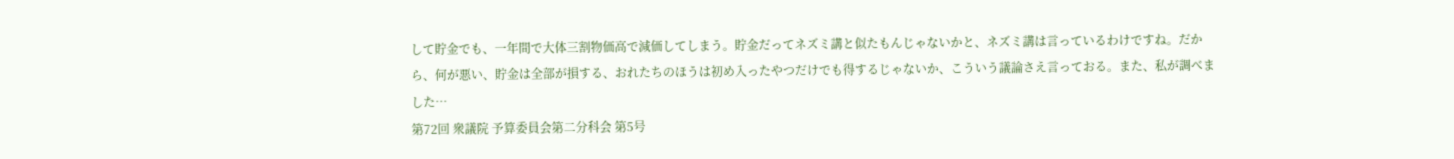して貯金でも、一年間で大体三割物価高で減価してしまう。貯金だってネズミ講と似たもんじゃないかと、ネズミ講は言っているわけですね。だから、何が悪い、貯金は全部が損する、おれたちのほうは初め入ったやつだけでも得するじゃないか、こういう議論さえ言っておる。また、私が調べました…
第72回 衆議院 予算委員会第二分科会 第5号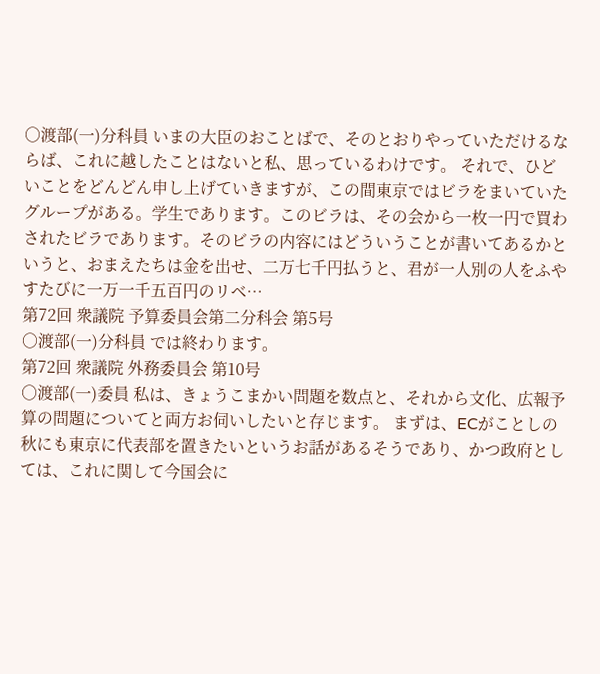○渡部(一)分科員 いまの大臣のおことばで、そのとおりやっていただけるならば、これに越したことはないと私、思っているわけです。 それで、ひどいことをどんどん申し上げていきますが、この間東京ではビラをまいていたグループがある。学生であります。このビラは、その会から一枚一円で買わされたビラであります。そのビラの内容にはどういうことが書いてあるかというと、おまえたちは金を出せ、二万七千円払うと、君が一人別の人をふやすたびに一万一千五百円のリベ…
第72回 衆議院 予算委員会第二分科会 第5号
○渡部(一)分科員 では終わります。
第72回 衆議院 外務委員会 第10号
○渡部(一)委員 私は、きょうこまかい問題を数点と、それから文化、広報予算の問題についてと両方お伺いしたいと存じます。 まずは、ECがことしの秋にも東京に代表部を置きたいというお話があるそうであり、かつ政府としては、これに関して今国会に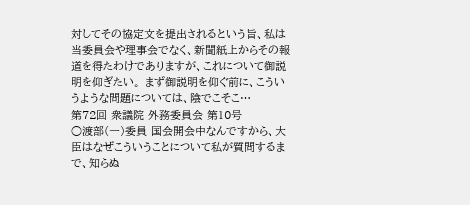対してその協定文を提出されるという旨、私は当委員会や理事会でなく、新聞紙上からその報道を得たわけでありますが、これについて御説明を仰ぎたい。 まず御説明を仰ぐ前に、こういうような問題については、陰でこそこ…
第72回 衆議院 外務委員会 第10号
○渡部(一)委員 国会開会中なんですから、大臣はなぜこういうことについて私が質問するまで、知らぬ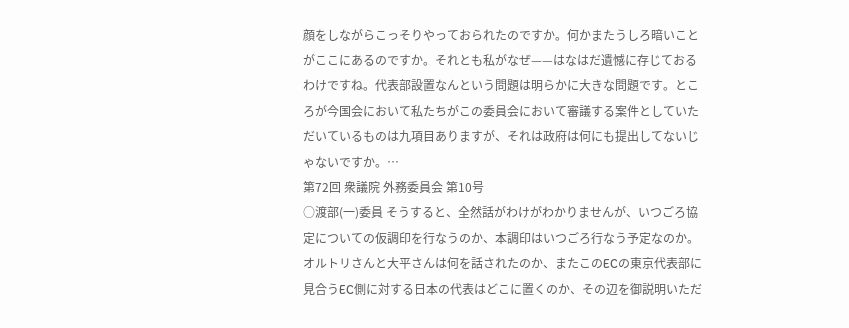顔をしながらこっそりやっておられたのですか。何かまたうしろ暗いことがここにあるのですか。それとも私がなぜ——はなはだ遺憾に存じておるわけですね。代表部設置なんという問題は明らかに大きな問題です。ところが今国会において私たちがこの委員会において審議する案件としていただいているものは九項目ありますが、それは政府は何にも提出してないじゃないですか。…
第72回 衆議院 外務委員会 第10号
○渡部(一)委員 そうすると、全然話がわけがわかりませんが、いつごろ協定についての仮調印を行なうのか、本調印はいつごろ行なう予定なのか。オルトリさんと大平さんは何を話されたのか、またこのECの東京代表部に見合うEC側に対する日本の代表はどこに置くのか、その辺を御説明いただ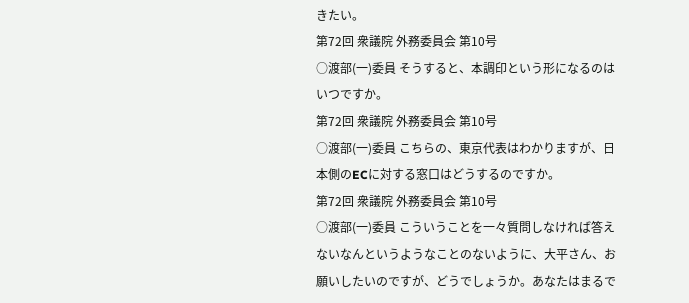きたい。
第72回 衆議院 外務委員会 第10号
○渡部(一)委員 そうすると、本調印という形になるのはいつですか。
第72回 衆議院 外務委員会 第10号
○渡部(一)委員 こちらの、東京代表はわかりますが、日本側のECに対する窓口はどうするのですか。
第72回 衆議院 外務委員会 第10号
○渡部(一)委員 こういうことを一々質問しなければ答えないなんというようなことのないように、大平さん、お願いしたいのですが、どうでしょうか。あなたはまるで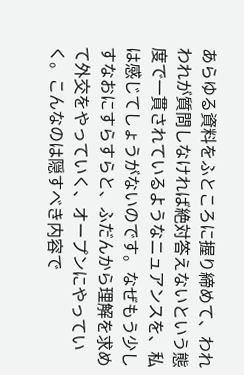あらゆる資料をふところに握り締めて、われわれが質問しなければ絶対答えないという態度で一貫されているようなニュアンスを、私は感じてしょうがないのです。なぜもう少しすなおにすらすらと、ふだんから理解を求めて外交をやっていく、オープンにやっていく。こんなのは隠すべき内容で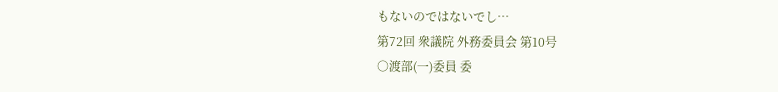もないのではないでし…
第72回 衆議院 外務委員会 第10号
○渡部(一)委員 委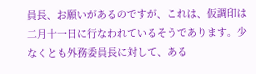員長、お願いがあるのですが、これは、仮調印は二月十一日に行なわれているそうであります。少なくとも外務委員長に対して、ある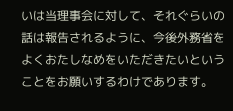いは当理事会に対して、それぐらいの話は報告されるように、今後外務省をよくおたしなめをいただきたいということをお願いするわけであります。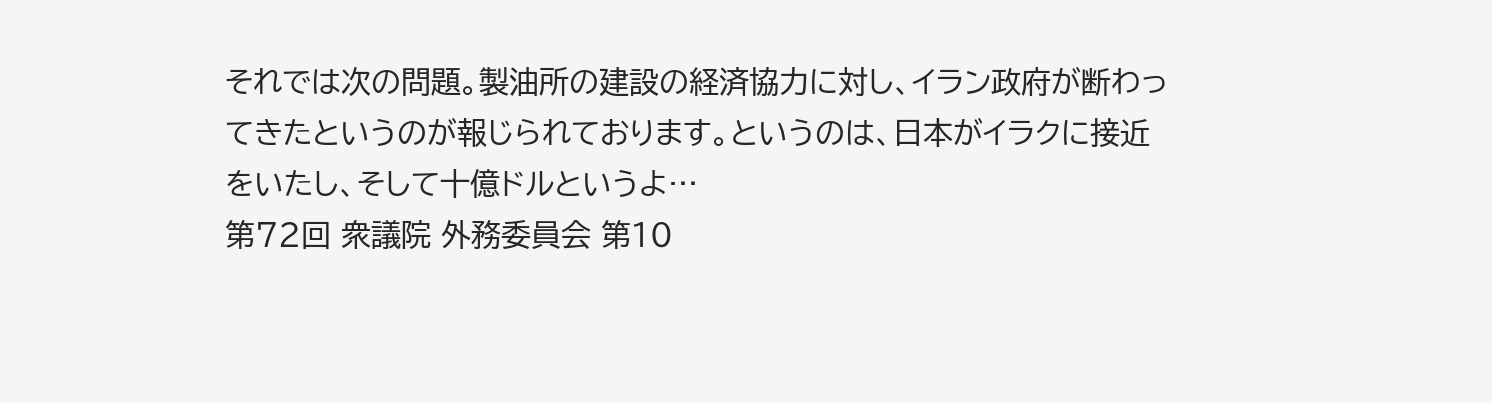それでは次の問題。製油所の建設の経済協力に対し、イラン政府が断わってきたというのが報じられております。というのは、日本がイラクに接近をいたし、そして十億ドルというよ…
第72回 衆議院 外務委員会 第10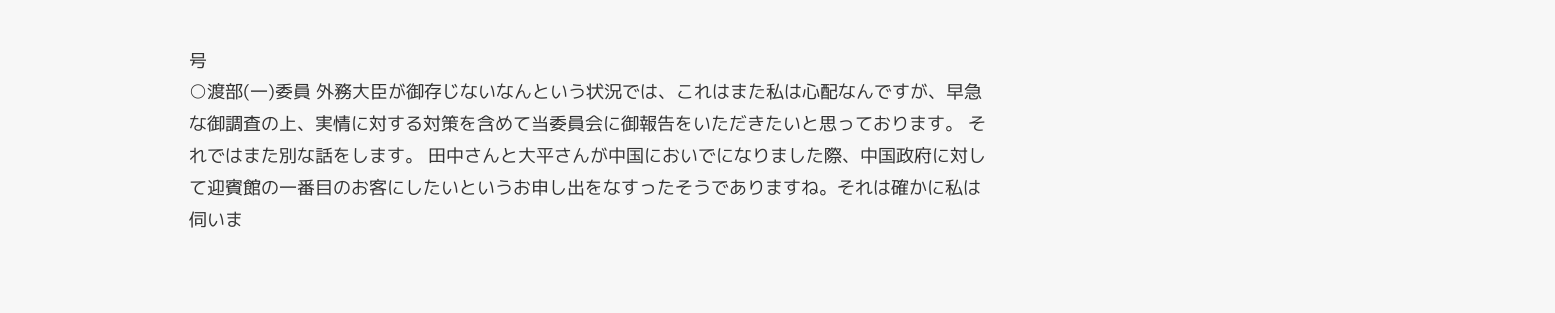号
○渡部(一)委員 外務大臣が御存じないなんという状況では、これはまた私は心配なんですが、早急な御調査の上、実情に対する対策を含めて当委員会に御報告をいただきたいと思っております。 それではまた別な話をします。 田中さんと大平さんが中国においでになりました際、中国政府に対して迎賓館の一番目のお客にしたいというお申し出をなすったそうでありますね。それは確かに私は伺いま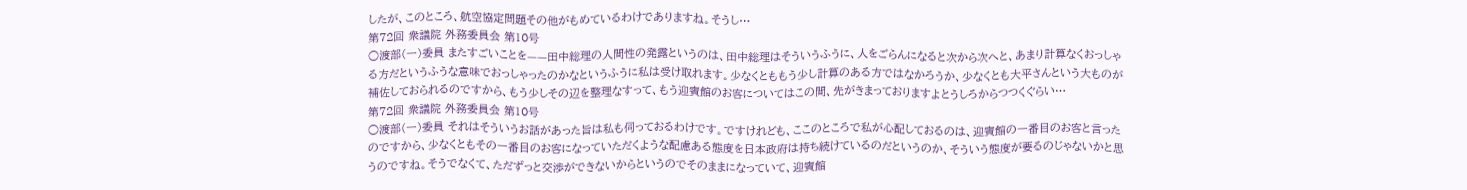したが、このところ、航空協定問題その他がもめているわけでありますね。そうし…
第72回 衆議院 外務委員会 第10号
○渡部(一)委員 またすごいことを——田中総理の人間性の発露というのは、田中総理はそういうふうに、人をごらんになると次から次へと、あまり計算なくおっしゃる方だというふうな意味でおっしゃったのかなというふうに私は受け取れます。少なくとももう少し計算のある方ではなかろうか、少なくとも大平さんという大ものが補佐しておられるのですから、もう少しその辺を整理なすって、もう迎賓館のお客についてはこの間、先がきまっておりますよとうしろからつつくぐらい…
第72回 衆議院 外務委員会 第10号
○渡部(一)委員 それはそういうお話があった旨は私も伺っておるわけです。ですけれども、ここのところで私が心配しておるのは、迎賓館の一番目のお客と言ったのですから、少なくともその一番目のお客になっていただくような配慮ある態度を日本政府は持ち続けているのだというのか、そういう態度が要るのじゃないかと思うのですね。そうでなくて、ただずっと交渉ができないからというのでそのままになっていて、迎賓館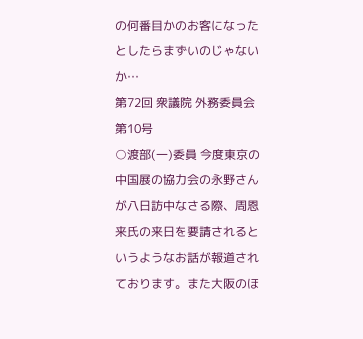の何番目かのお客になったとしたらまずいのじゃないか…
第72回 衆議院 外務委員会 第10号
○渡部(一)委員 今度東京の中国展の協力会の永野さんが八日訪中なさる際、周恩来氏の来日を要請されるというようなお話が報道されております。また大阪のほ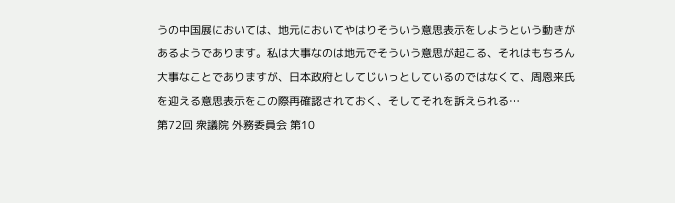うの中国展においては、地元においてやはりそういう意思表示をしようという動きがあるようであります。私は大事なのは地元でそういう意思が起こる、それはもちろん大事なことでありますが、日本政府としてじいっとしているのではなくて、周恩来氏を迎える意思表示をこの際再確認されておく、そしてそれを訴えられる…
第72回 衆議院 外務委員会 第10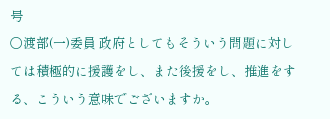号
○渡部(一)委員 政府としてもそういう問題に対しては積極的に援護をし、また後援をし、推進をする、こういう意味でございますか。